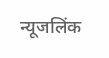न्यूजलिंक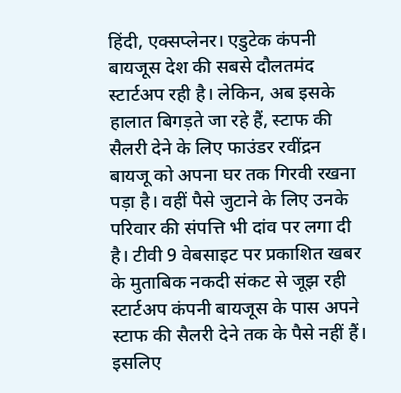हिंदी, एक्सप्लेनर। एडुटेक कंपनी बायजूस देश की सबसे दौलतमंद स्टार्टअप रही है। लेकिन, अब इसके हालात बिगड़ते जा रहे हैं, स्टाफ की सैलरी देने के लिए फाउंडर रवींद्रन बायजू को अपना घर तक गिरवी रखना पड़ा है। वहीं पैसे जुटाने के लिए उनके परिवार की संपत्ति भी दांव पर लगा दी है। टीवी 9 वेबसाइट पर प्रकाशित खबर के मुताबिक नकदी संकट से जूझ रही स्टार्टअप कंपनी बायजूस के पास अपने स्टाफ की सैलरी देने तक के पैसे नहीं हैं।
इसलिए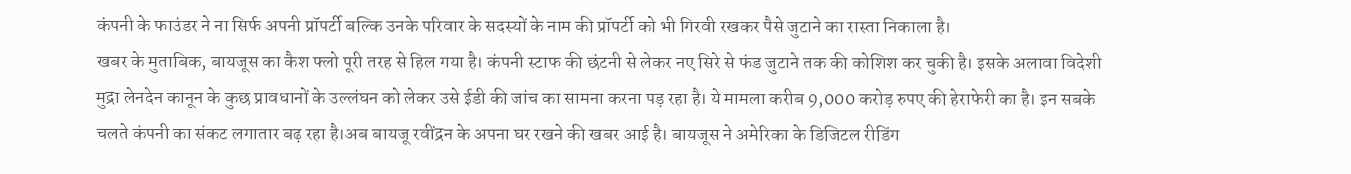कंपनी के फाउंडर ने ना सिर्फ अपनी प्रॉपर्टी बल्कि उनके परिवार के सदस्यों के नाम की प्रॉपर्टी को भी गिरवी रखकर पैसे जुटाने का रास्ता निकाला है।
खबर के मुताबिक, बायजूस का कैश फ्लो पूरी तरह से हिल गया है। कंपनी स्टाफ की छंटनी से लेकर नए सिरे से फंड जुटाने तक की कोशिश कर चुकी है। इसके अलावा विदेशी मुद्रा लेनदेन कानून के कुछ प्रावधानों के उल्लंघन को लेकर उसे ईडी की जांच का सामना करना पड़ रहा है। ये मामला करीब 9,000 करोड़ रुपए की हेराफेरी का है। इन सबके चलते कंपनी का संकट लगातार बढ़ रहा है।अब बायजू रवींद्रन के अपना घर रखने की खबर आई है। बायजूस ने अमेरिका के डिजिटल रीडिंग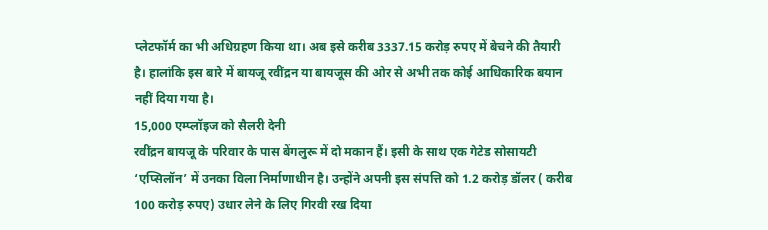प्लेटफॉर्म का भी अधिग्रहण किया था। अब इसे करीब 3337.15 करोड़ रुपए में बेचने की तैयारी है। हालांकि इस बारे में बायजू रवींद्रन या बायजूस की ओर से अभी तक कोई आधिकारिक बयान नहीं दिया गया है।
15,000 एम्प्लॉइज को सैलरी देनी
रवींद्रन बायजू के परिवार के पास बेंगलुरू में दो मकान हैं। इसी के साथ एक गेटेड सोसायटी ‘एप्सिलॉन’ में उनका विला निर्माणाधीन है। उन्होंने अपनी इस संपत्ति को 1.2 करोड़ डॉलर ( करीब 100 करोड़ रुपए) उधार लेने के लिए गिरवी रख दिया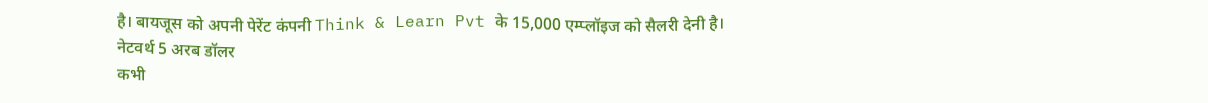है। बायजूस को अपनी पेरेंट कंपनी Think & Learn Pvt के 15,000 एम्प्लॉइज को सैलरी देनी है।
नेटवर्थ 5 अरब डॉलर
कभी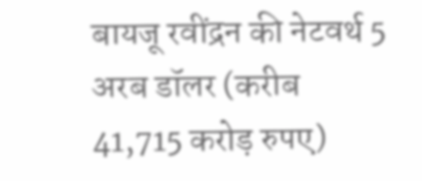बायजू रवींद्रन की नेटवर्थ 5 अरब डॉलर (करीब 41,715 करोड़ रुपए)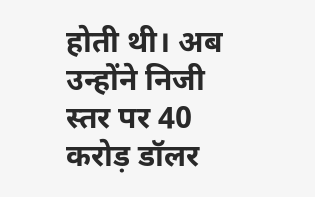होती थी। अब उन्होंने निजी स्तर पर 40 करोड़ डॉलर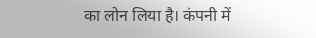का लोन लिया है। कंपनी में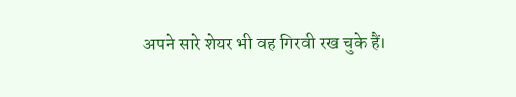अपने सारे शेयर भी वह गिरवी रख चुके हैं।